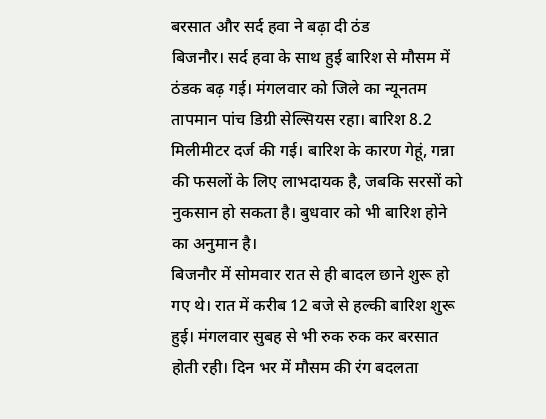बरसात और सर्द हवा ने बढ़ा दी ठंड
बिजनौर। सर्द हवा के साथ हुई बारिश से मौसम में ठंडक बढ़ गई। मंगलवार को जिले का न्यूनतम तापमान पांच डिग्री सेल्सियस रहा। बारिश 8.2 मिलीमीटर दर्ज की गई। बारिश के कारण गेहूं, गन्ना की फसलों के लिए लाभदायक है, जबकि सरसों को नुकसान हो सकता है। बुधवार को भी बारिश होने का अनुमान है।
बिजनौर में सोमवार रात से ही बादल छाने शुरू हो गए थे। रात में करीब 12 बजे से हल्की बारिश शुरू हुई। मंगलवार सुबह से भी रुक रुक कर बरसात होती रही। दिन भर में मौसम की रंग बदलता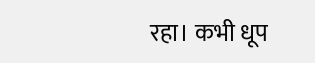रहा। कभी धूप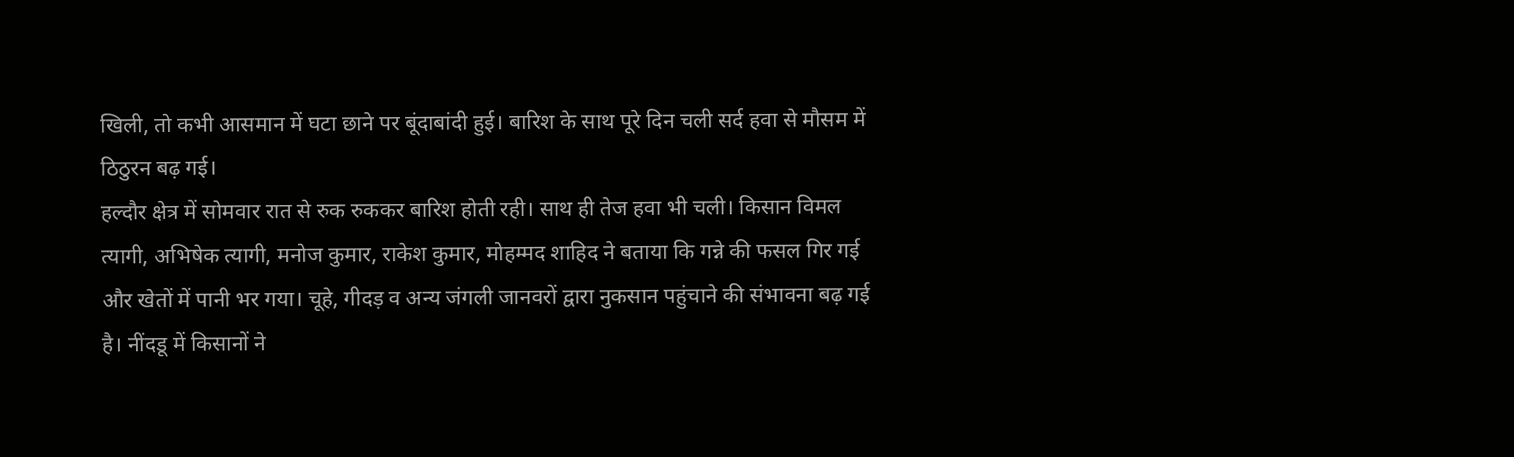खिली, तो कभी आसमान में घटा छाने पर बूंदाबांदी हुई। बारिश के साथ पूरे दिन चली सर्द हवा से मौसम में ठिठुरन बढ़ गई।
हल्दौर क्षेत्र में सोमवार रात से रुक रुककर बारिश होती रही। साथ ही तेज हवा भी चली। किसान विमल त्यागी, अभिषेक त्यागी, मनोज कुमार, राकेश कुमार, मोहम्मद शाहिद ने बताया कि गन्ने की फसल गिर गई और खेतों में पानी भर गया। चूहे, गीदड़ व अन्य जंगली जानवरों द्वारा नुकसान पहुंचाने की संभावना बढ़ गई है। नींदडू में किसानों ने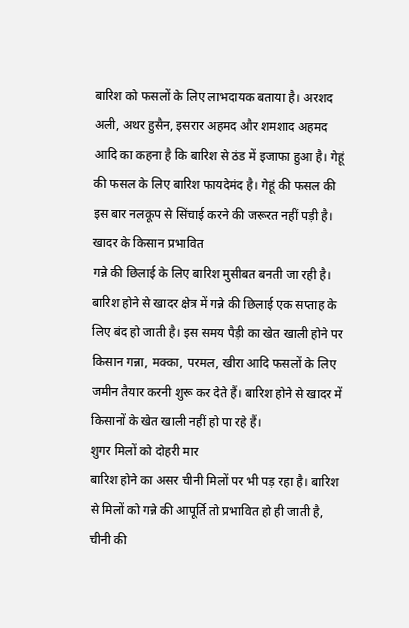बारिश को फसलों के लिए लाभदायक बताया है। अरशद अली, अथर हुसैन, इसरार अहमद और शमशाद अहमद आदि का कहना है कि बारिश से ठंड में इजाफा हुआ है। गेहूं की फसल के लिए बारिश फायदेमंद है। गेहूं की फसल की इस बार नलकूप से सिंचाई करने की जरूरत नहीं पड़ी है।
खादर के किसान प्रभावित
गन्ने की छिलाई के लिए बारिश मुसीबत बनती जा रही है। बारिश होने से खादर क्षेत्र में गन्ने की छिलाई एक सप्ताह के लिए बंद हो जाती है। इस समय पैड़ी का खेत खाली होने पर किसान गन्ना, मक्का, परमल, खीरा आदि फसलों के लिए जमीन तैयार करनी शुरू कर देते हैं। बारिश होने से खादर में किसानों के खेत खाली नहीं हो पा रहे हैं।
शुगर मिलों को दोहरी मार
बारिश होने का असर चीनी मिलों पर भी पड़ रहा है। बारिश से मिलों को गन्ने की आपूर्ति तो प्रभावित हो ही जाती है, चीनी की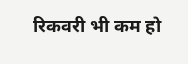रिकवरी भी कम हो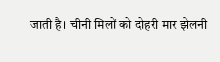जाती है। चीनी मिलों को दोहरी मार झेलनी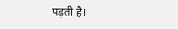पड़ती है।